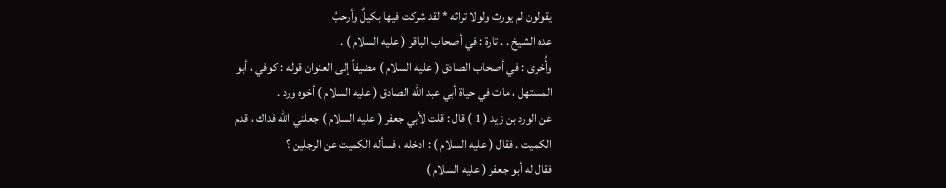يقولون لم يورث ولولا تراثه * لقد شركت فيها بكيلٌ وأرحبُ
عده الشيخ . . تارة : في أصحاب الباقر ( عليه السلام ) .
وأُخرى : في أصحاب الصادق ( عليه السلام ) مضيفاً إلى العنوان قوله : كوفي ، أبو
المستهل ، مات في حياة أبي عبد الله الصادق ( عليه السلام ) أخوه ورد .
عن الورد بن زيد ( 1 ) قال : قلت لأبي جعفر ( عليه السلام ) جعلني الله فداك ، قدم
الكميت . فقال ( عليه السلام ) : ادخله ، فسأله الكميت عن الرجلين ؟
فقال له أبو جعفر ( عليه السلام )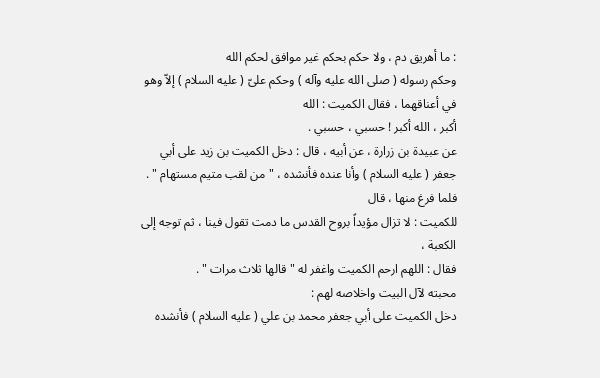: ما أهريق دم ، ولا حكم بحكم غير موافق لحكم الله
وحكم رسوله ( صلى الله عليه وآله ) وحكم علىّ ( عليه السلام ) إلاّ وهو في أعناقهما ، فقال الكميت : الله
أكبر ، الله أكبر ! حسبي ، حسبي .
عن عبيدة بن زرارة ، عن أبيه ، قال : دخل الكميت بن زيد على أبي
جعفر ( عليه السلام ) وأنا عنده فأنشده ، " من لقب متيم مستهام " . فلما فرغ منها ، قال
للكميت : لا تزال مؤيداً بروح القدس ما دمت تقول فينا ، ثم توجه إلى الكعبة ،
فقال : اللهم ارحم الكميت واغفر له " قالها ثلاث مرات " .
محبته لآل البيت واخلاصه لهم :
دخل الكميت على أبي جعفر محمد بن علي ( عليه السلام ) فأنشده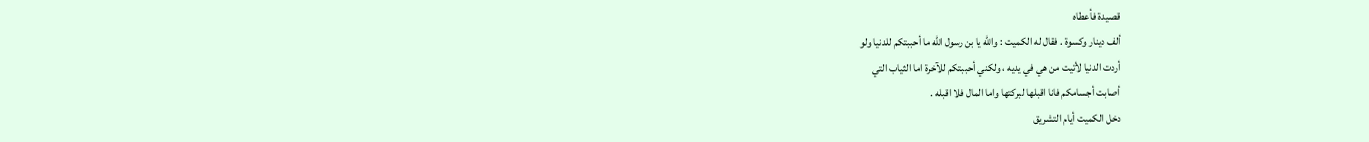قصيدة فأعطاه
ألف دينار وكسوة . فقال له الكميت : والله يا بن رسول الله ما أحببتكم للدنيا ولو
أردت الدنيا لأتيت من هي في يديه ، ولكني أحببتكم للآخرة اما الثياب التي
أصابت أجسامكم فانا اقبلها لبركتها واما المال فلا اقبله .
دخل الكميت أيام التشريق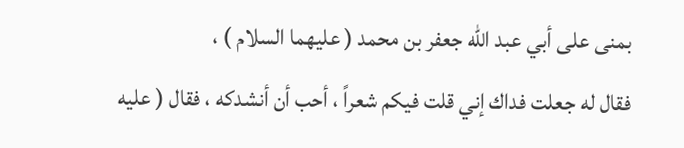بمنى على أبي عبد الله جعفر بن محمد ( عليهما السلام ) ،
فقال له جعلت فداك إني قلت فيكم شعراً ، أحب أن أنشدكه ، فقال ( عليه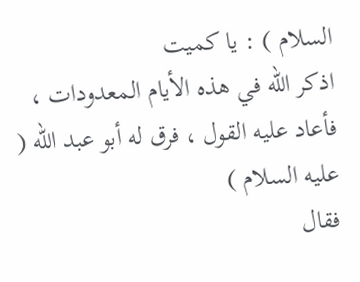السلام ) : يا كميت
اذكر الله في هذه الأيام المعدودات ، فأعاد عليه القول ، فرق له أبو عبد الله ( عليه السلام )
فقال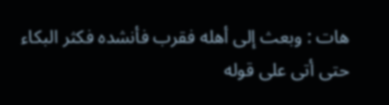هات : وبعث إلى أهله فقرب فأنشده فكثر البكاء حتى أتى على قوله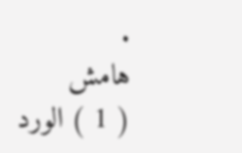.
هامش
( 1 ) الورد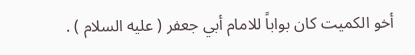أخو الكميت كان بواباً للامام أبي جعفر ( عليه السلام ) .